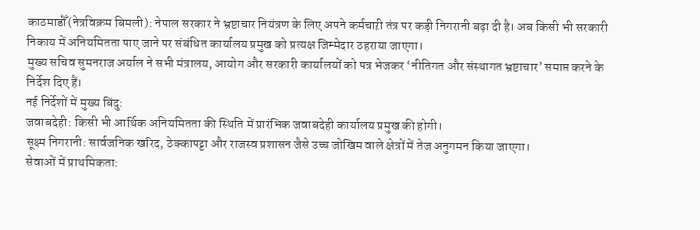काठमाडौँ(नेत्रविक्रम बिमली): नेपाल सरकार ने भ्रष्टाचार नियंत्रण के लिए अपने कर्मचाऱी तंत्र पर कड़ी निगरानी बढ़ा दी है। अब किसी भी सरकारी निकाय में अनियमितता पाए जाने पर संबंधित कार्यालय प्रमुख को प्रत्यक्ष जिम्मेदार ठहराया जाएगा।
मुख्य सचिव सुमनराज अर्याल ने सभी मंत्रालय, आयोग और सरकारी कार्यालयों को पत्र भेजकर ‘नीतिगत और संस्थागत भ्रष्टाचार’ समाप्त करने के निर्देश दिए हैं।
नई निर्देशों में मुख्य बिंदु:
जवाबदेही: किसी भी आर्थिक अनियमितता की स्थिति में प्रारंभिक जवाबदेही कार्यालय प्रमुख की होगी।
सूक्ष्म निगरानी: सार्वजनिक खरिद, ठेक्कापट्टा और राजस्व प्रशासन जैसे उच्च जोखिम वाले क्षेत्रों में तेज अनुगमन किया जाएगा।
सेवाओं में प्राथमिकता: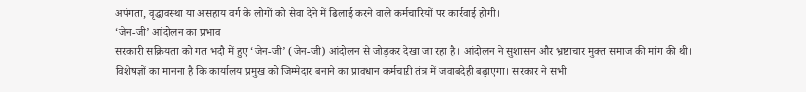अपंगता, वृद्धावस्था या असहाय वर्ग के लोगों को सेवा देने में ढिलाई करने वाले कर्मचारियों पर कार्रवाई होगी।
‘जेन-जी’ आंदोलन का प्रभाव
सरकारी सक्रियता को गत भदौ में हुए ‘जेन-जी’ (जेन-जी) आंदोलन से जोड़कर देखा जा रहा है। आंदोलन ने सुशासन और भ्रष्टाचार मुक्त समाज की मांग की थी।
विशेषज्ञों का मानना है कि कार्यालय प्रमुख को जिम्मेदार बनाने का प्रावधान कर्मचाऱी तंत्र में जवाबदेही बढ़ाएगा। सरकार ने सभी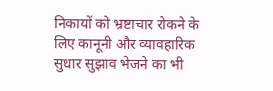निकायों को भ्रष्टाचार रोकने के लिए कानूनी और व्यावहारिक सुधार सुझाव भेजने का भी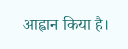आह्वान किया है।